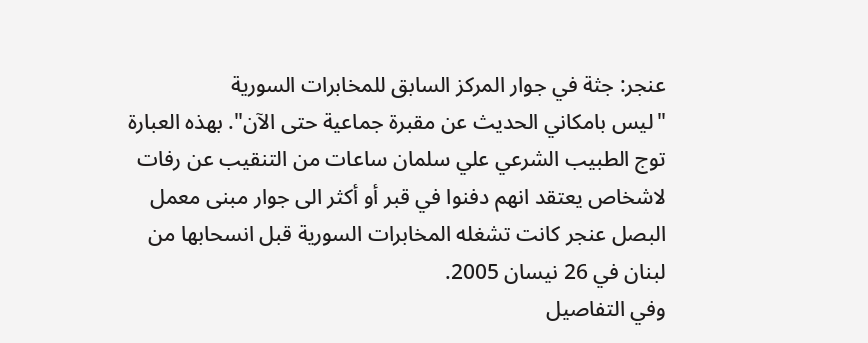عنجر: جثة في جوار المركز السابق للمخابرات السورية
"ليس بامكاني الحديث عن مقبرة جماعية حتى الآن". بهذه العبارة توج الطبيب الشرعي علي سلمان ساعات من التنقيب عن رفات لاشخاص يعتقد انهم دفنوا في قبر أو أكثر الى جوار مبنى معمل البصل عنجر كانت تشغله المخابرات السورية قبل انسحابها من لبنان في 26 نيسان 2005.
وفي التفاصيل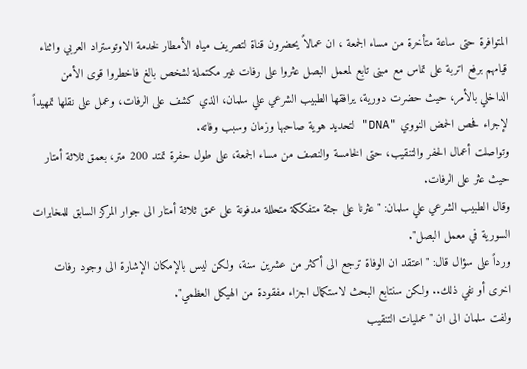المتوافرة حتى ساعة متأخرة من مساء الجمعة ، ان عمالاً يحضرون قناة لتصريف مياه الأمطار لخدمة الاوتوستراد العربي واثناء قيامهم برفع اتربة على تماس مع مبنى تابع لمعمل البصل عثروا على رفات غير مكتملة لشخص بالغ فاخطروا قوى الأمن الداخلي بالأمر، حيث حضرت دورية، يرافقها الطبيب الشرعي علي سلمان، الذي كشف على الرفات، وعمل على نقلها تمهيداً لإجراء فحص الحمض النووي "DNA" لتحديد هوية صاحبها وزمان وسبب وفاته.
وتواصلت أعمال الحفر والتنقيب، حتى الخامسة والنصف من مساء الجمعة، على طول حفرة تمتد 200 متر، بعمق ثلاثة أمتار حيث عثر على الرفات.
وقال الطبيب الشرعي علي سلمان: "عثرنا على جثة متفككة متحللة مدفونة على عمق ثلاثة أمتار الى جوار المركز السابق للمخابرات السورية في معمل البصل".
ورداً على سؤال قال: "اعتقد ان الوفاة ترجع الى أكثر من عشرين سنة، ولكن ليس بالإمكان الإشارة الى وجود رفات اخرى أو نفي ذلك.. ولكن سنتابع البحث لاستكمال اجزاء مفقودة من الهيكل العظمي".
ولفت سلمان الى ان "عمليات التنقيب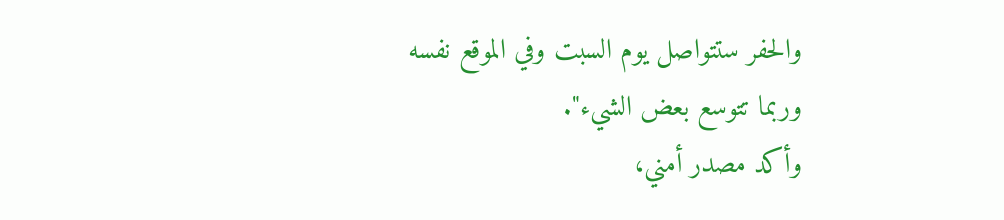والحفر ستتواصل يوم السبت وفي الموقع نفسه وربما تتوسع بعض الشيء".
وأكد مصدر أمني،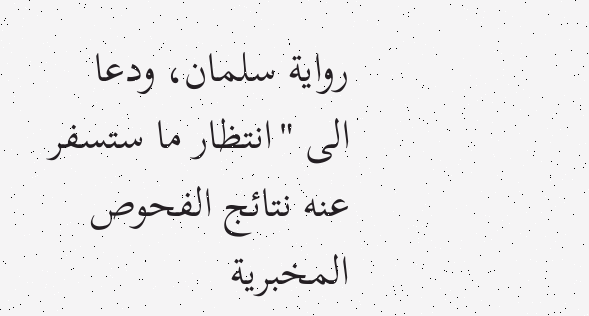رواية سلمان، ودعا الى "انتظار ما ستسفر عنه نتائج الفحوص المخبرية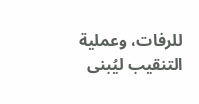للرفات، وعملية التنقيب ليُبنى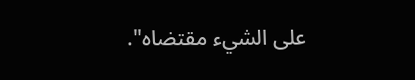على الشيء مقتضاه".